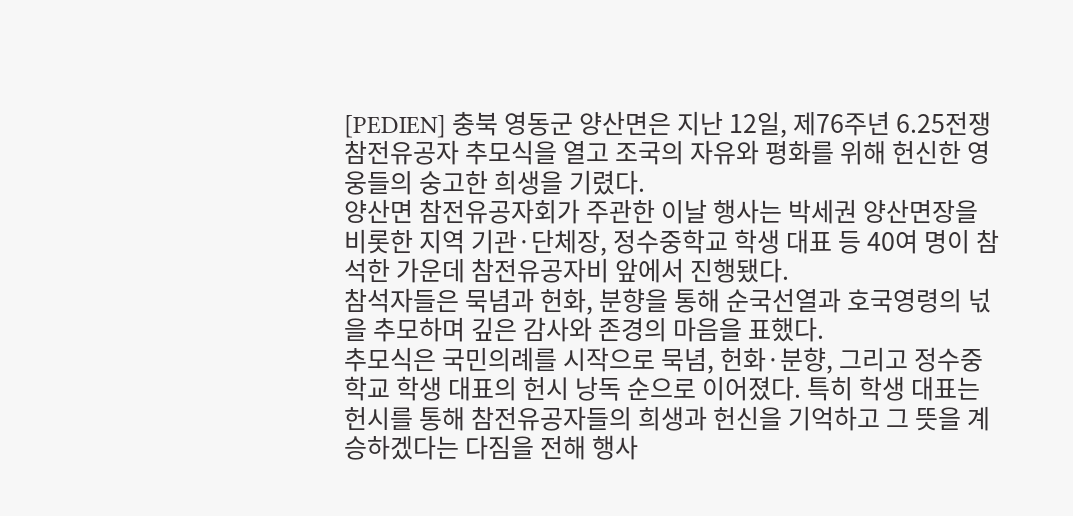[PEDIEN] 충북 영동군 양산면은 지난 12일, 제76주년 6.25전쟁 참전유공자 추모식을 열고 조국의 자유와 평화를 위해 헌신한 영웅들의 숭고한 희생을 기렸다.
양산면 참전유공자회가 주관한 이날 행사는 박세권 양산면장을 비롯한 지역 기관·단체장, 정수중학교 학생 대표 등 40여 명이 참석한 가운데 참전유공자비 앞에서 진행됐다.
참석자들은 묵념과 헌화, 분향을 통해 순국선열과 호국영령의 넋을 추모하며 깊은 감사와 존경의 마음을 표했다.
추모식은 국민의례를 시작으로 묵념, 헌화·분향, 그리고 정수중학교 학생 대표의 헌시 낭독 순으로 이어졌다. 특히 학생 대표는 헌시를 통해 참전유공자들의 희생과 헌신을 기억하고 그 뜻을 계승하겠다는 다짐을 전해 행사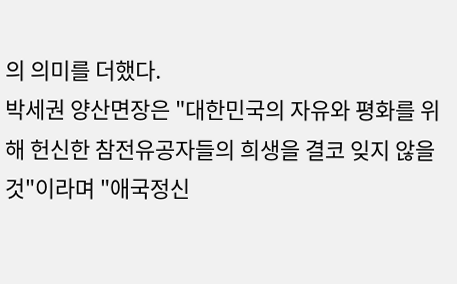의 의미를 더했다.
박세권 양산면장은 "대한민국의 자유와 평화를 위해 헌신한 참전유공자들의 희생을 결코 잊지 않을 것"이라며 "애국정신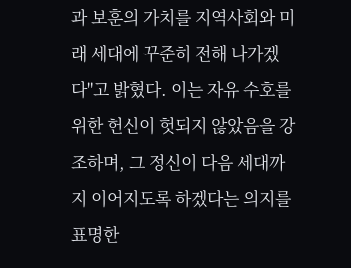과 보훈의 가치를 지역사회와 미래 세대에 꾸준히 전해 나가겠다"고 밝혔다. 이는 자유 수호를 위한 헌신이 헛되지 않았음을 강조하며, 그 정신이 다음 세대까지 이어지도록 하겠다는 의지를 표명한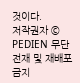것이다.
저작권자 © PEDIEN 무단전재 및 재배포 금지